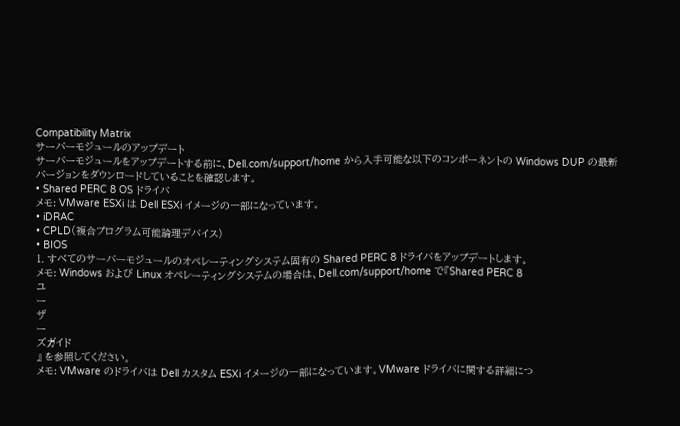Compatibility Matrix
サーバーモジュールのアップデート
サーバーモジュールをアップデートする前に、Dell.com/support/home から入手可能な以下のコンポーネントの Windows DUP の最新
バージョンをダウンロードしていることを確認します。
• Shared PERC 8 OS ドライバ
メモ: VMware ESXi は Dell ESXi イメージの一部になっています。
• iDRAC
• CPLD(複合プログラム可能論理デバイス)
• BIOS
1. すべてのサーバーモジュールのオペレーティングシステム固有の Shared PERC 8 ドライバをアップデートします。
メモ: Windows および Linux オペレーティングシステムの場合は、Dell.com/support/home で『Shared PERC 8
ユ
ー
ザ
ー
ズガイド
』 を参照してください。
メモ: VMware のドライバは Dell カスタム ESXi イメージの一部になっています。VMware ドライバに関する詳細につ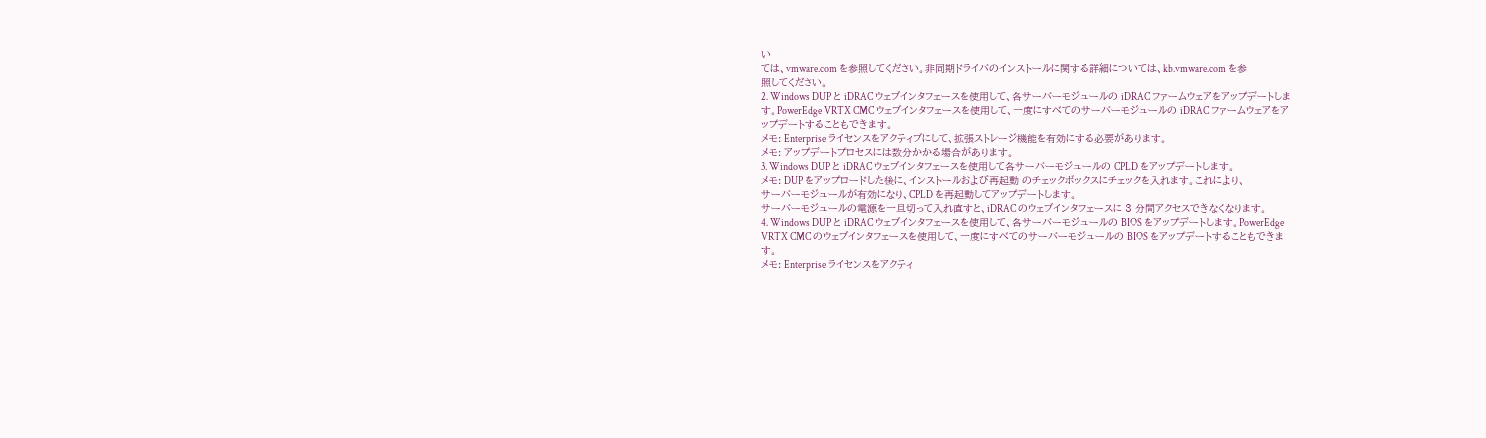い
ては、vmware.com を参照してください。非同期ドライバのインストールに関する詳細については、kb.vmware.com を参
照してください。
2. Windows DUP と iDRAC ウェブインタフェースを使用して、各サーバーモジュールの iDRAC ファームウェアをアップデートしま
す。PowerEdge VRTX CMC ウェブインタフェースを使用して、一度にすべてのサーバーモジュールの iDRAC ファームウェアをア
ップデートすることもできます。
メモ: Enterprise ライセンスをアクティブにして、拡張ストレージ機能を有効にする必要があります。
メモ: アップデートプロセスには数分かかる場合があります。
3. Windows DUP と iDRAC ウェブインタフェースを使用して各サーバーモジュールの CPLD をアップデートします。
メモ: DUP をアップロードした後に、インストールおよび再起動 のチェックボックスにチェックを入れます。これにより、
サーバーモジュールが有効になり、CPLD を再起動してアップデートします。
サーバーモジュールの電源を一旦切って入れ直すと、iDRAC のウェブインタフェースに 3 分間アクセスできなくなります。
4. Windows DUP と iDRAC ウェブインタフェースを使用して、各サーバーモジュールの BIOS をアップデートします。PowerEdge
VRTX CMC のウェブインタフェースを使用して、一度にすべてのサーバーモジュールの BIOS をアップデートすることもできま
す。
メモ: Enterprise ライセンスをアクティ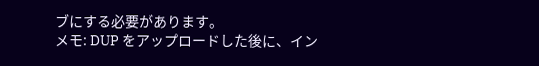ブにする必要があります。
メモ: DUP をアップロードした後に、イン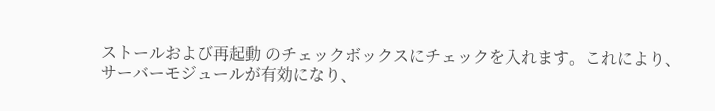ストールおよび再起動 のチェックボックスにチェックを入れます。これにより、
サーバーモジュールが有効になり、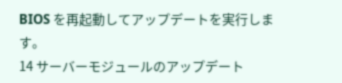BIOS を再起動してアップデートを実行します。
14 サーバーモジュールのアップデート